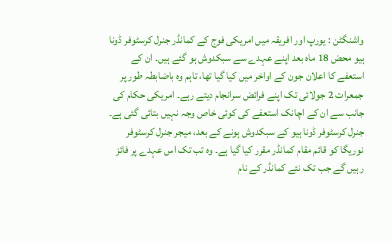واشنگٹن : یورپ اور افریقہ میں امریکی فوج کے کمانڈر جنرل کرسٹوفر ڈونا ہیو محض 18 ماہ بعد اپنے عہدے سے سبکدوش ہو گئے ہیں۔ ان کے استعفے کا اعلان جون کے اواخر میں کیا گیا تھا، تاہم وہ باضابطہ طور پر جمعرات 2 جولائی تک اپنے فرائض سرانجام دیتے رہے۔ امریکی حکام کی جانب سے ان کے اچانک استعفے کی کوئی خاص وجہ نہیں بتائی گئی ہے۔
جنرل کرسٹوفر ڈونا ہیو کے سبکدوش ہونے کے بعد، میجر جنرل کرسٹوفر نوریگا کو قائم مقام کمانڈر مقرر کیا گیا ہے۔ وہ تب تک اس عہدے پر فائز رہیں گے جب تک نئے کمانڈر کے نام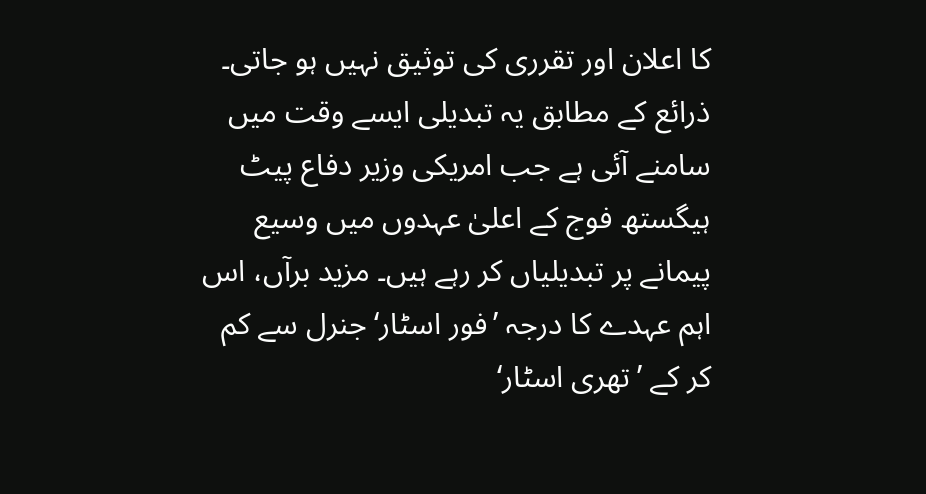کا اعلان اور تقرری کی توثیق نہیں ہو جاتی۔
ذرائع کے مطابق یہ تبدیلی ایسے وقت میں سامنے آئی ہے جب امریکی وزیر دفاع پیٹ ہیگستھ فوج کے اعلیٰ عہدوں میں وسیع پیمانے پر تبدیلیاں کر رہے ہیں۔ مزید برآں، اس اہم عہدے کا درجہ ’فور اسٹار‘ جنرل سے کم کر کے ’تھری اسٹار‘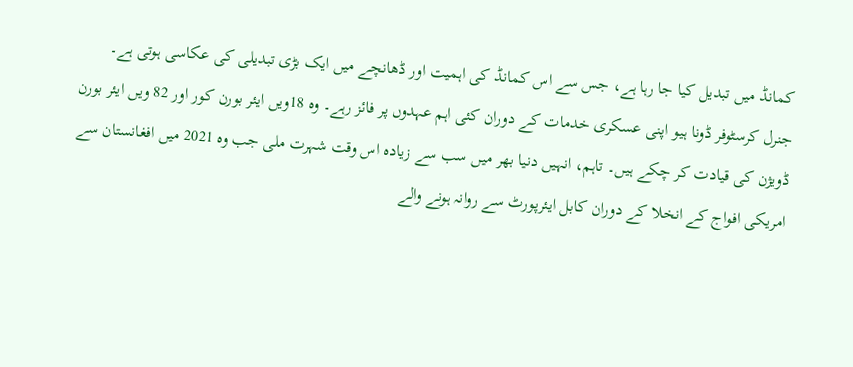کمانڈ میں تبدیل کیا جا رہا ہے، جس سے اس کمانڈ کی اہمیت اور ڈھانچے میں ایک بڑی تبدیلی کی عکاسی ہوتی ہے۔
جنرل کرسٹوفر ڈونا ہیو اپنی عسکری خدمات کے دوران کئی اہم عہدوں پر فائز رہے۔ وہ 18ویں ایئر بورن کور اور 82 ویں ایئر بورن ڈویژن کی قیادت کر چکے ہیں۔ تاہم، انہیں دنیا بھر میں سب سے زیادہ اس وقت شہرت ملی جب وہ 2021 میں افغانستان سے امریکی افواج کے انخلا کے دوران کابل ایئرپورٹ سے روانہ ہونے والے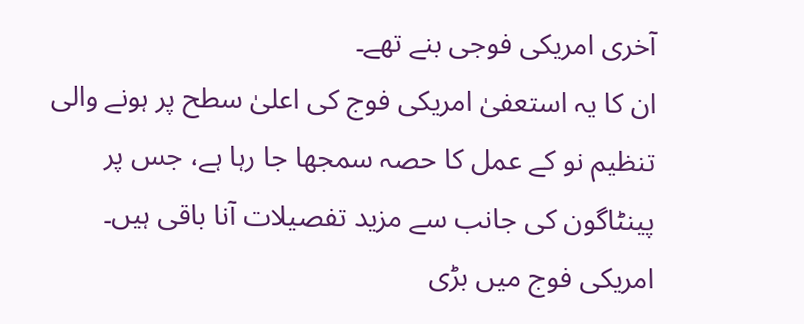آخری امریکی فوجی بنے تھے۔
ان کا یہ استعفیٰ امریکی فوج کی اعلیٰ سطح پر ہونے والی تنظیم نو کے عمل کا حصہ سمجھا جا رہا ہے، جس پر پینٹاگون کی جانب سے مزید تفصیلات آنا باقی ہیں۔
امریکی فوج میں بڑی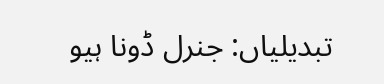تبدیلیاں: جنرل ڈونا ہیو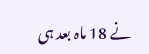نے 18 ماہ بعد ہی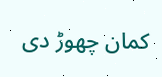کمان چھوڑ دی